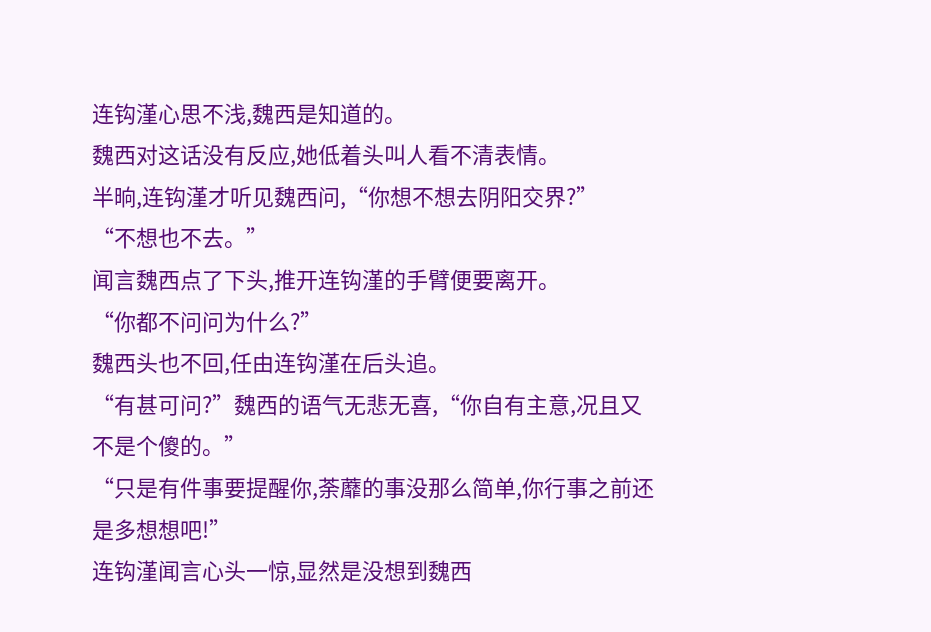连钩漌心思不浅,魏西是知道的。
魏西对这话没有反应,她低着头叫人看不清表情。
半晌,连钩漌才听见魏西问,“你想不想去阴阳交界?”
“不想也不去。”
闻言魏西点了下头,推开连钩漌的手臂便要离开。
“你都不问问为什么?”
魏西头也不回,任由连钩漌在后头追。
“有甚可问?”魏西的语气无悲无喜,“你自有主意,况且又不是个傻的。”
“只是有件事要提醒你,荼蘼的事没那么简单,你行事之前还是多想想吧!”
连钩漌闻言心头一惊,显然是没想到魏西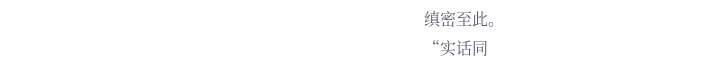缜密至此。
“实话同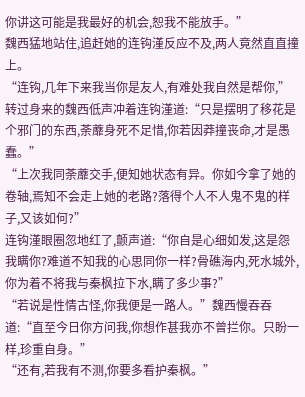你讲这可能是我最好的机会,恕我不能放手。”
魏西猛地站住,追赶她的连钩漌反应不及,两人竟然直直撞上。
“连钩,几年下来我当你是友人,有难处我自然是帮你,”转过身来的魏西低声冲着连钩漌道:“只是摆明了移花是个邪门的东西,荼蘼身死不足惜,你若因莽撞丧命,才是愚蠢。”
“上次我同荼蘼交手,便知她状态有异。你如今拿了她的卷轴,焉知不会走上她的老路?落得个人不人鬼不鬼的样子,又该如何?”
连钩漌眼圈忽地红了,颤声道:“你自是心细如发,这是怨我瞒你?难道不知我的心思同你一样?骨礁海内,死水城外,你为着不将我与秦枫拉下水,瞒了多少事?”
“若说是性情古怪,你我便是一路人。”魏西慢吞吞道:“直至今日你方问我,你想作甚我亦不曾拦你。只盼一样,珍重自身。”
“还有,若我有不测,你要多看护秦枫。”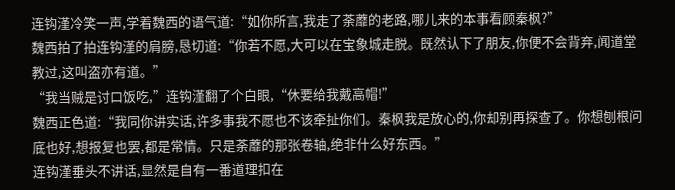连钩漌冷笑一声,学着魏西的语气道:“如你所言,我走了荼蘼的老路,哪儿来的本事看顾秦枫?”
魏西拍了拍连钩漌的肩膀,恳切道:“你若不愿,大可以在宝象城走脱。既然认下了朋友,你便不会背弃,闻道堂教过,这叫盗亦有道。”
“我当贼是讨口饭吃,”连钩漌翻了个白眼,“休要给我戴高帽!”
魏西正色道:“我同你讲实话,许多事我不愿也不该牵扯你们。秦枫我是放心的,你却别再探查了。你想刨根问底也好,想报复也罢,都是常情。只是荼蘼的那张卷轴,绝非什么好东西。”
连钩漌垂头不讲话,显然是自有一番道理扣在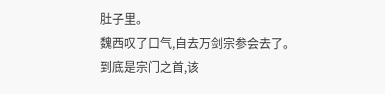肚子里。
魏西叹了口气,自去万剑宗参会去了。
到底是宗门之首,该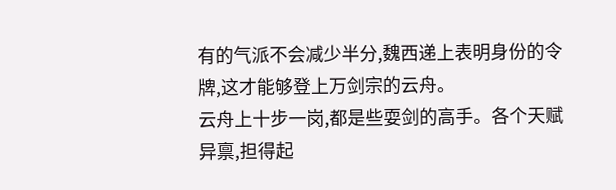有的气派不会减少半分,魏西递上表明身份的令牌,这才能够登上万剑宗的云舟。
云舟上十步一岗,都是些耍剑的高手。各个天赋异禀,担得起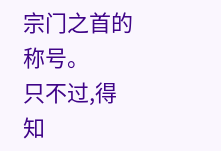宗门之首的称号。
只不过,得知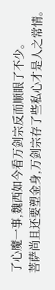了心魔一事,魏西如今看万剑宗反而顺眼了不少。
菩萨尚且还要塑金身,万剑宗存了些私心才是人之常情。